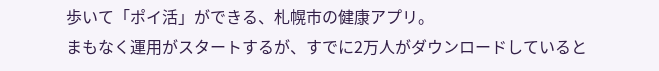歩いて「ポイ活」ができる、札幌市の健康アプリ。
まもなく運用がスタートするが、すでに2万人がダウンロードしていると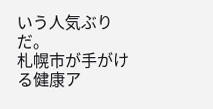いう人気ぶりだ。
札幌市が手がける健康ア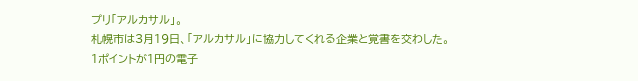プリ「アルカサル」。
札幌市は3月19日、「アルカサル」に協力してくれる企業と覚書を交わした。
1ポイントが1円の電子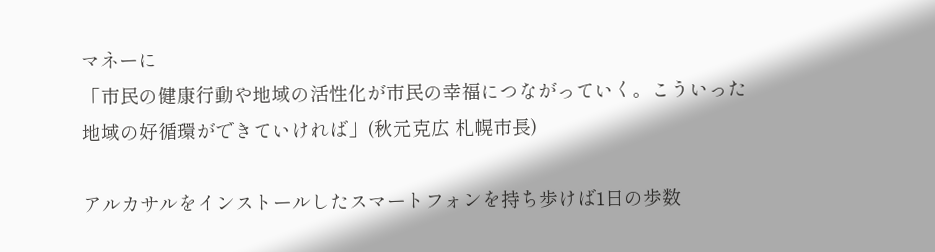マネーに
「市民の健康行動や地域の活性化が市民の幸福につながっていく。こういった地域の好循環ができていければ」(秋元克広 札幌市長)

アルカサルをインストールしたスマートフォンを持ち歩けば1日の歩数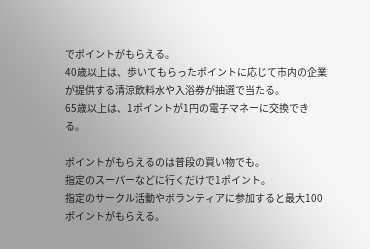でポイントがもらえる。
40歳以上は、歩いてもらったポイントに応じて市内の企業が提供する清涼飲料水や入浴券が抽選で当たる。
65歳以上は、1ポイントが1円の電子マネーに交換できる。

ポイントがもらえるのは普段の買い物でも。
指定のスーパーなどに行くだけで1ポイント。
指定のサークル活動やボランティアに参加すると最大100ポイントがもらえる。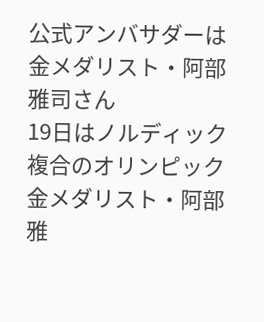公式アンバサダーは金メダリスト・阿部雅司さん
19日はノルディック複合のオリンピック金メダリスト・阿部雅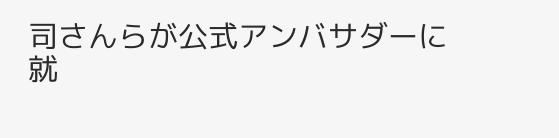司さんらが公式アンバサダーに就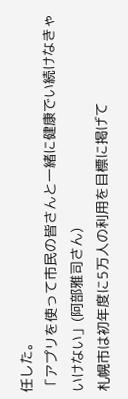任した。
「アプリを使って市民の皆さんと一緒に健康でい続けなきゃいけない」(阿部雅司さん)
札幌市は初年度に5万人の利用を目標に掲げて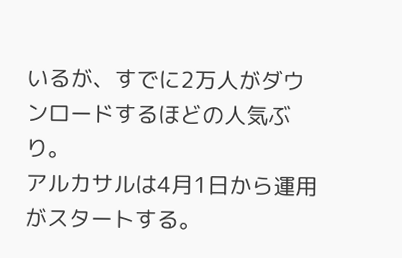いるが、すでに2万人がダウンロードするほどの人気ぶり。
アルカサルは4月1日から運用がスタートする。